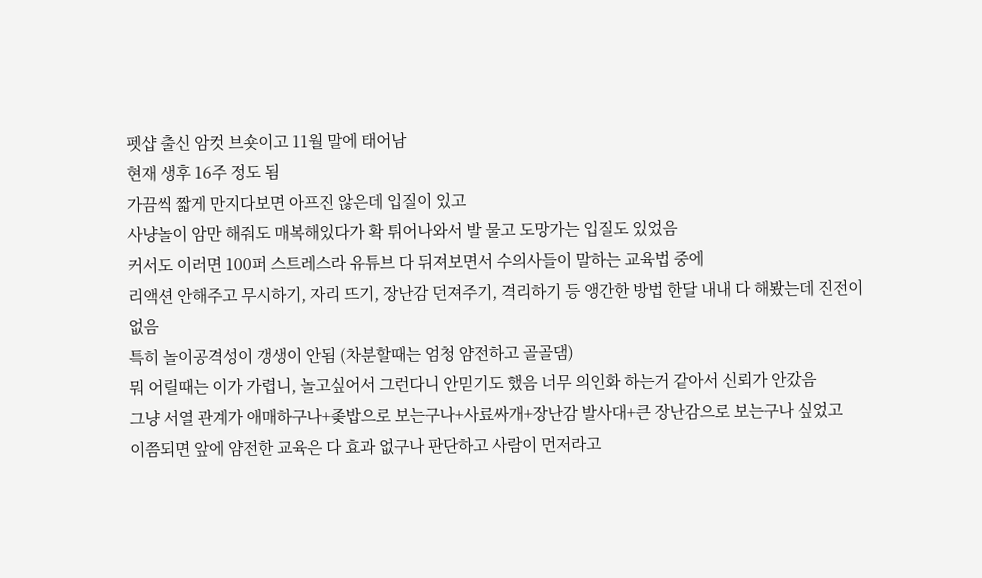펫샵 출신 암컷 브숏이고 11월 말에 태어남
현재 생후 16주 정도 됨
가끔씩 짧게 만지다보면 아프진 않은데 입질이 있고
사냥놀이 암만 해줘도 매복해있다가 확 튀어나와서 발 물고 도망가는 입질도 있었음
커서도 이러면 100퍼 스트레스라 유튜브 다 뒤져보면서 수의사들이 말하는 교육법 중에
리액션 안해주고 무시하기, 자리 뜨기, 장난감 던져주기, 격리하기 등 앵간한 방법 한달 내내 다 해봤는데 진전이 없음
특히 놀이공격성이 갱생이 안됨 (차분할때는 엄청 얌전하고 골골댐)
뭐 어릴때는 이가 가렵니, 놀고싶어서 그런다니 안믿기도 했음 너무 의인화 하는거 같아서 신뢰가 안갔음
그냥 서열 관계가 애매하구나+좆밥으로 보는구나+사료싸개+장난감 발사대+큰 장난감으로 보는구나 싶었고
이쯤되면 앞에 얌전한 교육은 다 효과 없구나 판단하고 사람이 먼저라고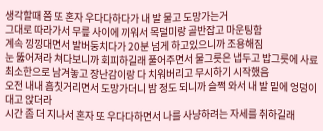생각할때 쯤 또 혼자 우다다하다가 내 발 물고 도망가는거
그대로 따라가서 무릎 사이에 끼워서 목덜미랑 골반잡고 마운팅함
계속 낑낑대면서 발버둥치다가 20분 넘게 하고있으니까 조용해짐
눈 뚫어져라 쳐다보니까 회피하길래 풀어주면서 물그릇은 냅두고 밥그릇에 사료 최소한으로 남겨놓고 장난감이랑 다 치워버리고 무시하기 시작했음
오전 내내 흠칫거리면서 도망가더니 밤 정도 되니까 슬쩍 와서 내 발 밑에 엉덩이 대고 앉더라
시간 좀 더 지나서 혼자 또 우다다하면서 나를 사냥하려는 자세를 취하길래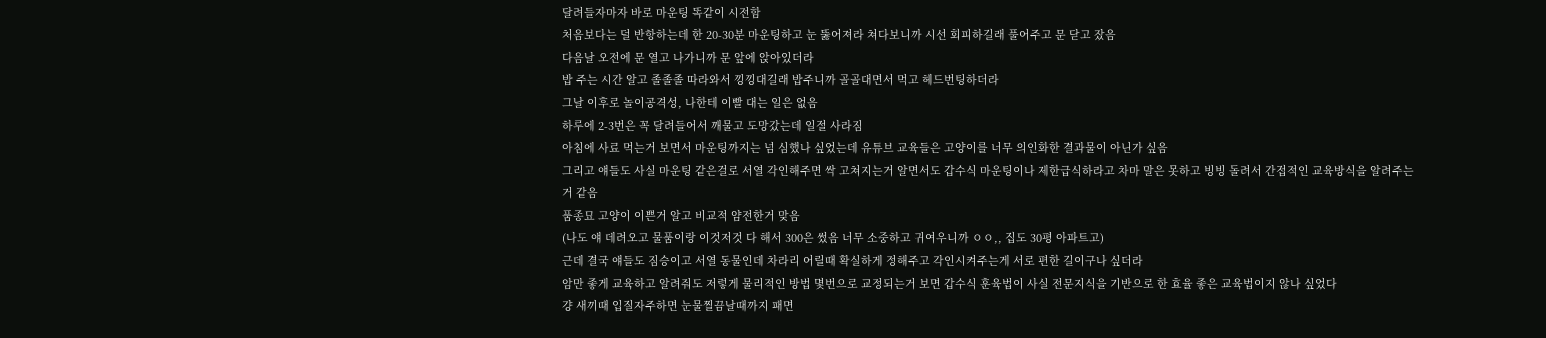달려들자마자 바로 마운팅 똑같이 시전함
처음보다는 덜 반항하는데 한 20-30분 마운팅하고 눈 뚫어져라 쳐다보니까 시선 회피하길래 풀어주고 문 닫고 잤음
다음날 오전에 문 열고 나가니까 문 앞에 앉아있더라
밥 주는 시간 알고 졸졸졸 따라와서 낑낑대길래 밥주니까 골골대면서 먹고 헤드번팅하더라
그날 이후로 놀이공격성, 나한테 이빨 대는 일은 없음
하루에 2-3번은 꼭 달려들어서 깨물고 도망갔는데 일절 사라짐
아침에 사료 먹는거 보면서 마운팅까지는 넘 심했나 싶었는데 유튜브 교육들은 고양이를 너무 의인화한 결과물이 아닌가 싶음
그리고 얘들도 사실 마운팅 같은걸로 서열 각인해주면 싹 고쳐지는거 알면서도 갑수식 마운팅이나 제한급식하라고 차마 말은 못하고 빙빙 돌려서 간접적인 교육방식을 알려주는거 같음
품종묘 고양이 이쁜거 알고 비교적 얌전한거 맞음
(나도 얘 데려오고 물품이랑 이것저것 다 해서 300은 썼음 너무 소중하고 귀여우니까 ㅇㅇ,, 집도 30평 아파트고)
근데 결국 얘들도 짐승이고 서열 동물인데 차라리 어릴때 확실하게 정해주고 각인시켜주는게 서로 편한 길이구나 싶더라
암만 좋게 교육하고 알려줘도 저렇게 물리적인 방법 몇번으로 교정되는거 보면 갑수식 훈육법이 사실 전문지식을 기반으로 한 효율 좋은 교육법이지 않나 싶었다
걍 새끼때 입질자주하면 눈물찔끔날때까지 패면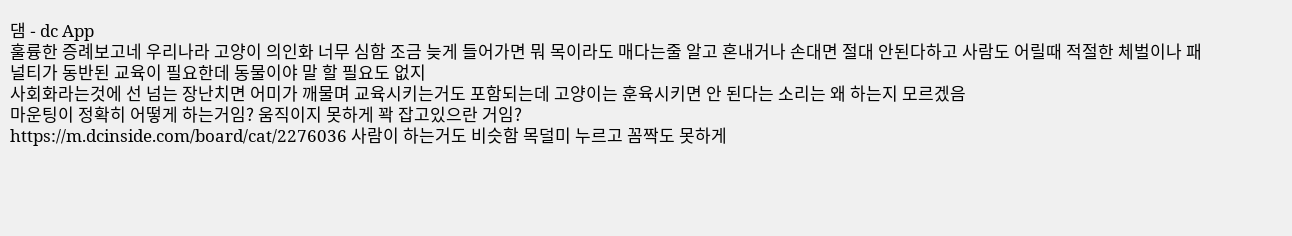댐 - dc App
훌륭한 증례보고네 우리나라 고양이 의인화 너무 심함 조금 늦게 들어가면 뭐 목이라도 매다는줄 알고 혼내거나 손대면 절대 안된다하고 사람도 어릴때 적절한 체벌이나 패널티가 동반된 교육이 필요한데 동물이야 말 할 필요도 없지
사회화라는것에 선 넘는 장난치면 어미가 깨물며 교육시키는거도 포함되는데 고양이는 훈육시키면 안 된다는 소리는 왜 하는지 모르겠음
마운팅이 정확히 어떻게 하는거임? 움직이지 못하게 꽉 잡고있으란 거임?
https://m.dcinside.com/board/cat/2276036 사람이 하는거도 비슷함 목덜미 누르고 꼼짝도 못하게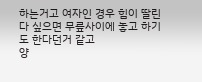하는거고 여자인 경우 힘이 딸린다 싶으면 무릎사이에 놓고 하기도 한다던거 같고
양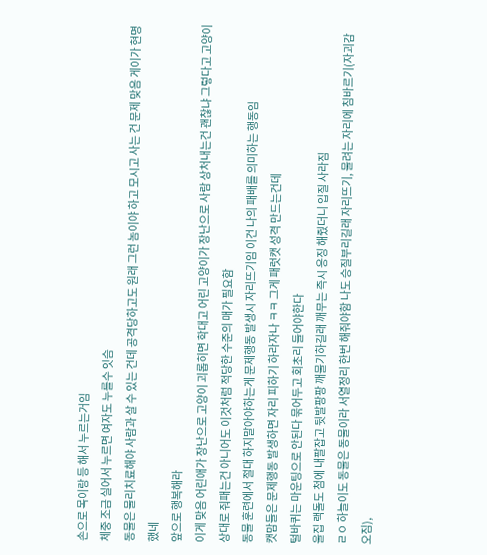손으로 목이랑 등 해서 누르는거임
체중 조금 실어서 누르면 여자도 누를수 잇슴
동물은 물리치료해야 사람과 살 수 있는 건데 공격당하고도 원래 그런 놈이야 하고 모시고 사는 건 문제 맞음 게이가 현명했네
앞으로 행복해라
이게 맞음 어린애가 장난으로 고양이 괴롭히면 학대고 어린 고양이가 장난으로 사람 상처내는건 괜찮냐 그렇다고 고양이 상대로 줘패는건 아니어도 이것처럼 적당한 수준의 매가 필요함
동물 훈련에서 절대 하지말아야하는게 문제행동 발생시 자리뜨기임 이건 나의 패배를 의미하는 행동임
캣맘들은 문제행동 발생하면 자리 피하기 하라자나 ㅋㅋ 그게 패럿캣 성격 만드는건데
털바퀴는 마운팅으로 안된다 묶어두고 회초리 들어야한다
울집 랙돌도 첨에 내팔잡고 뒷발팡팡 깨물기하길래 깨무는 즉시 응징 해줬더니 입질 사라짐
ㄹㅇ 하늘이도 동물은 동물이라 서열정리 한번 해줘야함 나도 승질부리길래 자리뜨기, 물려는 자리에 침바르기(자괴감 오짐),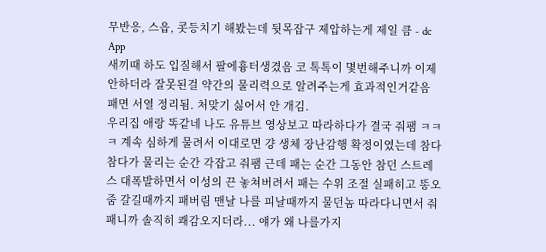무반응, 스읍, 콧등치기 해봤는데 뒷목잡구 제압하는게 제일 큼 - dc App
새끼때 하도 입질해서 팔에흉터생겼음 코 톡톡이 몇번해주니까 이제안하더라 잘못된걸 약간의 물리력으로 알려주는게 효과적인거같음
패면 서열 정리됨. 처맞기 싫어서 안 개김.
우리집 애랑 똑같네 나도 유튜브 영상보고 따라하다가 결국 줘팸 ㅋㅋㅋ 계속 심하게 물려서 이대로면 걍 생체 장난감행 확정이였는데 참다 참다가 물리는 순간 각잡고 줘팸 근데 패는 순간 그동안 참던 스트레스 대폭발하면서 이성의 끈 놓쳐버려서 패는 수위 조절 실패히고 똥오줌 갈길때까지 패버림 맨날 나를 피날때까지 물던놈 따라다니면서 줘패니까 솔직히 쾌감오지더라... 얘가 왜 나를가지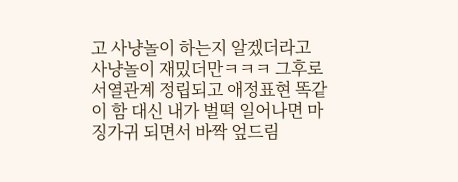고 사냥놀이 하는지 알겠더라고 사냥놀이 재밌더만ㅋㅋㅋ 그후로 서열관계 정립되고 애정표현 똑같이 함 대신 내가 벌떡 일어나면 마징가귀 되면서 바짝 엎드림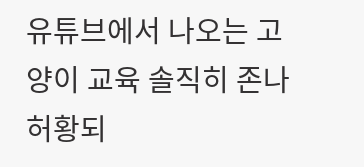유튜브에서 나오는 고양이 교육 솔직히 존나 허황되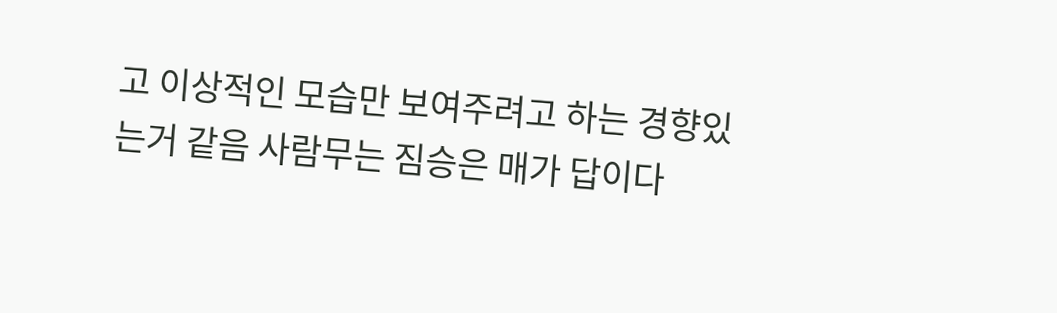고 이상적인 모습만 보여주려고 하는 경향있는거 같음 사람무는 짐승은 매가 답이다